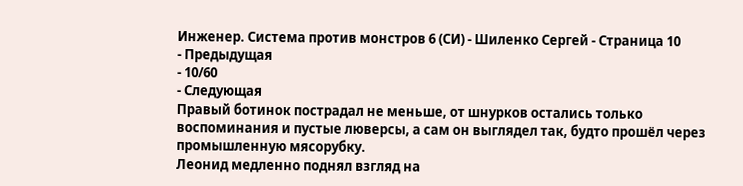Инженер. Система против монстров 6 (СИ) - Шиленко Сергей - Страница 10
- Предыдущая
- 10/60
- Следующая
Правый ботинок пострадал не меньше, от шнурков остались только воспоминания и пустые люверсы, а сам он выглядел так, будто прошёл через промышленную мясорубку.
Леонид медленно поднял взгляд на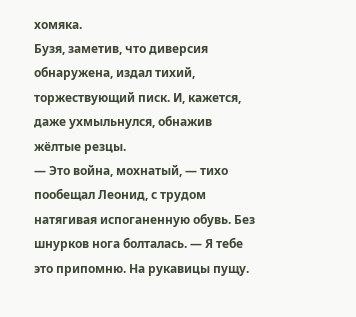хомяка.
Бузя, заметив, что диверсия обнаружена, издал тихий, торжествующий писк. И, кажется, даже ухмыльнулся, обнажив жёлтые резцы.
— Это война, мохнатый, — тихо пообещал Леонид, с трудом натягивая испоганенную обувь. Без шнурков нога болталась. — Я тебе это припомню. На рукавицы пущу.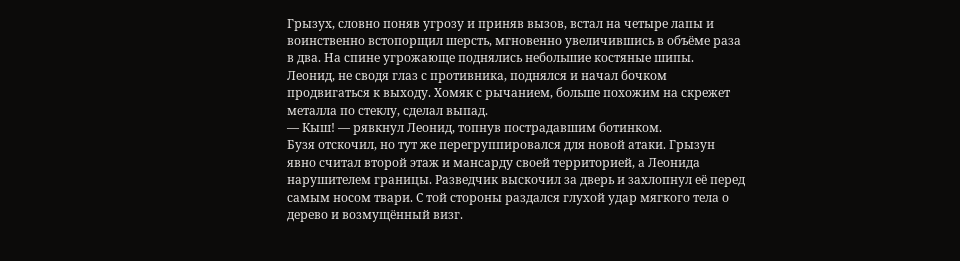Грызух, словно поняв угрозу и приняв вызов, встал на четыре лапы и воинственно встопорщил шерсть, мгновенно увеличившись в объёме раза в два. На спине угрожающе поднялись небольшие костяные шипы.
Леонид, не сводя глаз с противника, поднялся и начал бочком продвигаться к выходу. Хомяк с рычанием, больше похожим на скрежет металла по стеклу, сделал выпад.
— Кыш! — рявкнул Леонид, топнув пострадавшим ботинком.
Бузя отскочил, но тут же перегруппировался для новой атаки. Грызун явно считал второй этаж и мансарду своей территорией, а Леонида нарушителем границы. Разведчик выскочил за дверь и захлопнул её перед самым носом твари. С той стороны раздался глухой удар мягкого тела о дерево и возмущённый визг.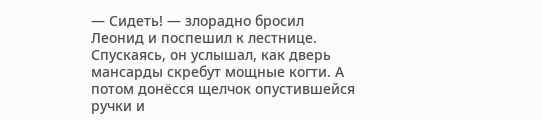— Сидеть! — злорадно бросил Леонид и поспешил к лестнице.
Спускаясь, он услышал, как дверь мансарды скребут мощные когти. А потом донёсся щелчок опустившейся ручки и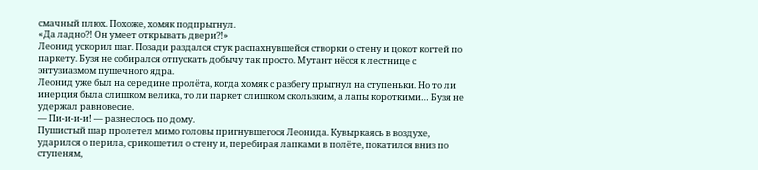смачный плюх. Похоже, хомяк подпрыгнул.
«Да ладно⁈ Он умеет открывать двери⁈»
Леонид ускорил шаг. Позади раздался стук распахнувшейся створки о стену и цокот когтей по паркету. Бузя не собирался отпускать добычу так просто. Мутант нёсся к лестнице с энтузиазмом пушечного ядра.
Леонид уже был на середине пролёта, когда хомяк с разбегу прыгнул на ступеньки. Но то ли инерция была слишком велика, то ли паркет слишком скользким, а лапы короткими… Бузя не удержал равновесие.
— Пи-и-и-и! — разнеслось по дому.
Пушистый шар пролетел мимо головы пригнувшегося Леонида. Кувыркаясь в воздухе, ударился о перила, срикошетил о стену и, перебирая лапками в полёте, покатился вниз по ступеням,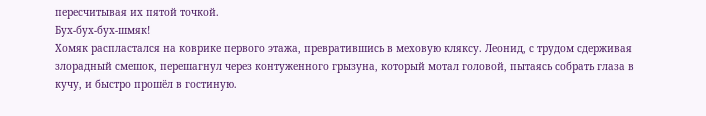пересчитывая их пятой точкой.
Бух-бух-бух-шмяк!
Хомяк распластался на коврике первого этажа, превратившись в меховую кляксу. Леонид, с трудом сдерживая злорадный смешок, перешагнул через контуженного грызуна, который мотал головой, пытаясь собрать глаза в кучу, и быстро прошёл в гостиную.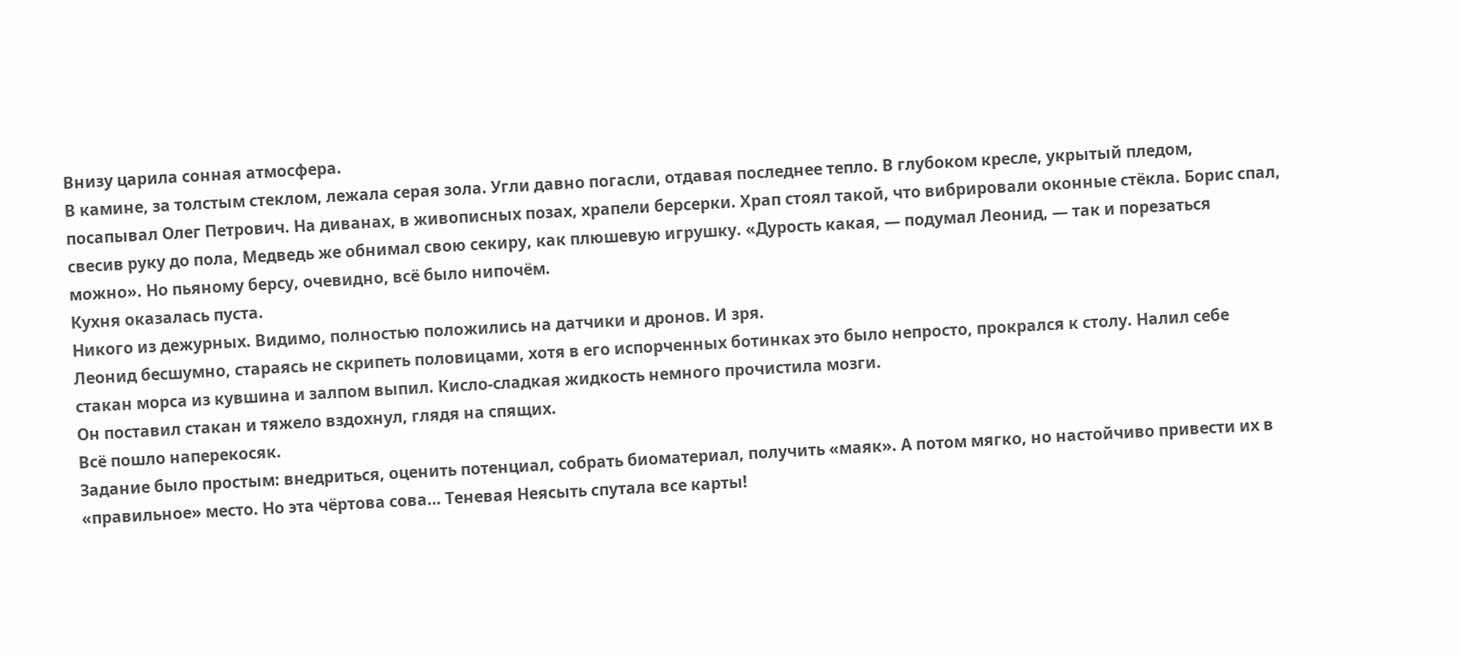Внизу царила сонная атмосфера.
В камине, за толстым стеклом, лежала серая зола. Угли давно погасли, отдавая последнее тепло. В глубоком кресле, укрытый пледом, посапывал Олег Петрович. На диванах, в живописных позах, храпели берсерки. Храп стоял такой, что вибрировали оконные стёкла. Борис спал, свесив руку до пола, Медведь же обнимал свою секиру, как плюшевую игрушку. «Дурость какая, — подумал Леонид, — так и порезаться можно». Но пьяному берсу, очевидно, всё было нипочём.
Кухня оказалась пуста.
Никого из дежурных. Видимо, полностью положились на датчики и дронов. И зря.
Леонид бесшумно, стараясь не скрипеть половицами, хотя в его испорченных ботинках это было непросто, прокрался к столу. Налил себе стакан морса из кувшина и залпом выпил. Кисло-сладкая жидкость немного прочистила мозги.
Он поставил стакан и тяжело вздохнул, глядя на спящих.
Всё пошло наперекосяк.
Задание было простым: внедриться, оценить потенциал, собрать биоматериал, получить «маяк». А потом мягко, но настойчиво привести их в «правильное» место. Но эта чёртова сова… Теневая Неясыть спутала все карты!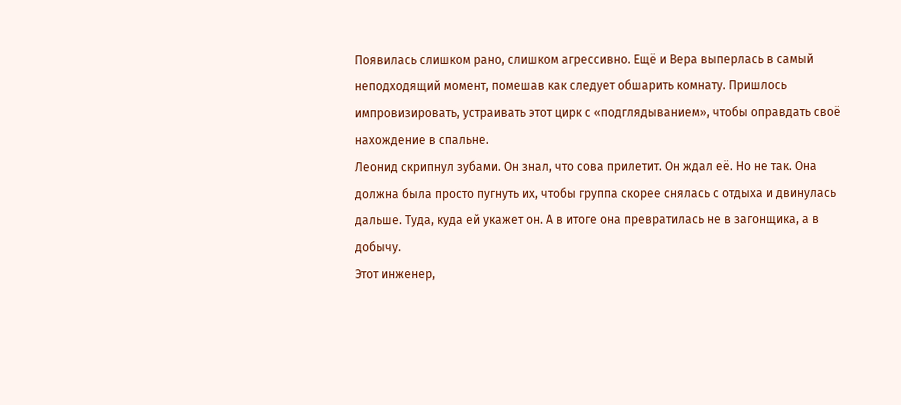Появилась слишком рано, слишком агрессивно. Ещё и Вера выперлась в самый неподходящий момент, помешав как следует обшарить комнату. Пришлось импровизировать, устраивать этот цирк с «подглядыванием», чтобы оправдать своё нахождение в спальне.
Леонид скрипнул зубами. Он знал, что сова прилетит. Он ждал её. Но не так. Она должна была просто пугнуть их, чтобы группа скорее снялась с отдыха и двинулась дальше. Туда, куда ей укажет он. А в итоге она превратилась не в загонщика, а в добычу.
Этот инженер,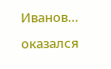Иванов… оказался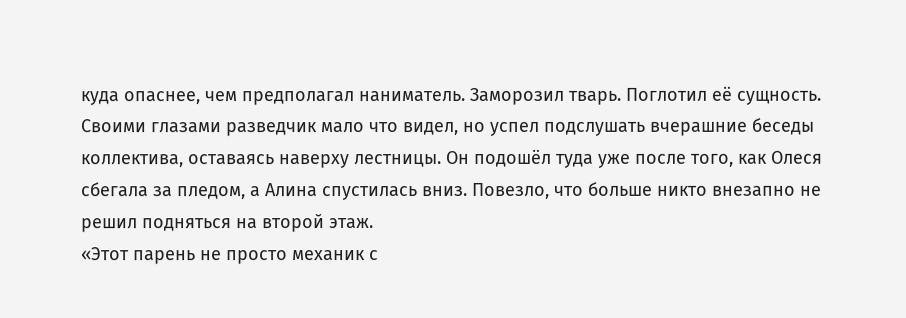куда опаснее, чем предполагал наниматель. Заморозил тварь. Поглотил её сущность. Своими глазами разведчик мало что видел, но успел подслушать вчерашние беседы коллектива, оставаясь наверху лестницы. Он подошёл туда уже после того, как Олеся сбегала за пледом, а Алина спустилась вниз. Повезло, что больше никто внезапно не решил подняться на второй этаж.
«Этот парень не просто механик с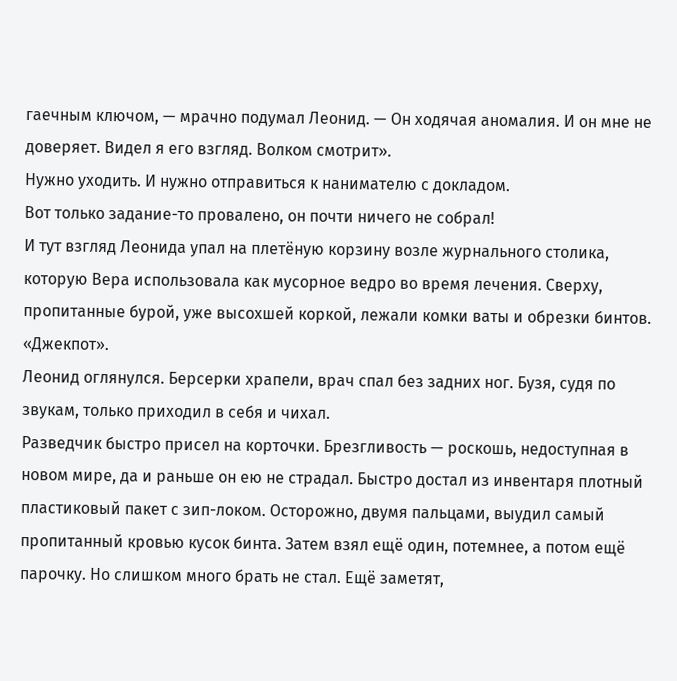гаечным ключом, — мрачно подумал Леонид. — Он ходячая аномалия. И он мне не доверяет. Видел я его взгляд. Волком смотрит».
Нужно уходить. И нужно отправиться к нанимателю с докладом.
Вот только задание-то провалено, он почти ничего не собрал!
И тут взгляд Леонида упал на плетёную корзину возле журнального столика, которую Вера использовала как мусорное ведро во время лечения. Сверху, пропитанные бурой, уже высохшей коркой, лежали комки ваты и обрезки бинтов.
«Джекпот».
Леонид оглянулся. Берсерки храпели, врач спал без задних ног. Бузя, судя по звукам, только приходил в себя и чихал.
Разведчик быстро присел на корточки. Брезгливость — роскошь, недоступная в новом мире, да и раньше он ею не страдал. Быстро достал из инвентаря плотный пластиковый пакет с зип-локом. Осторожно, двумя пальцами, выудил самый пропитанный кровью кусок бинта. Затем взял ещё один, потемнее, а потом ещё парочку. Но слишком много брать не стал. Ещё заметят,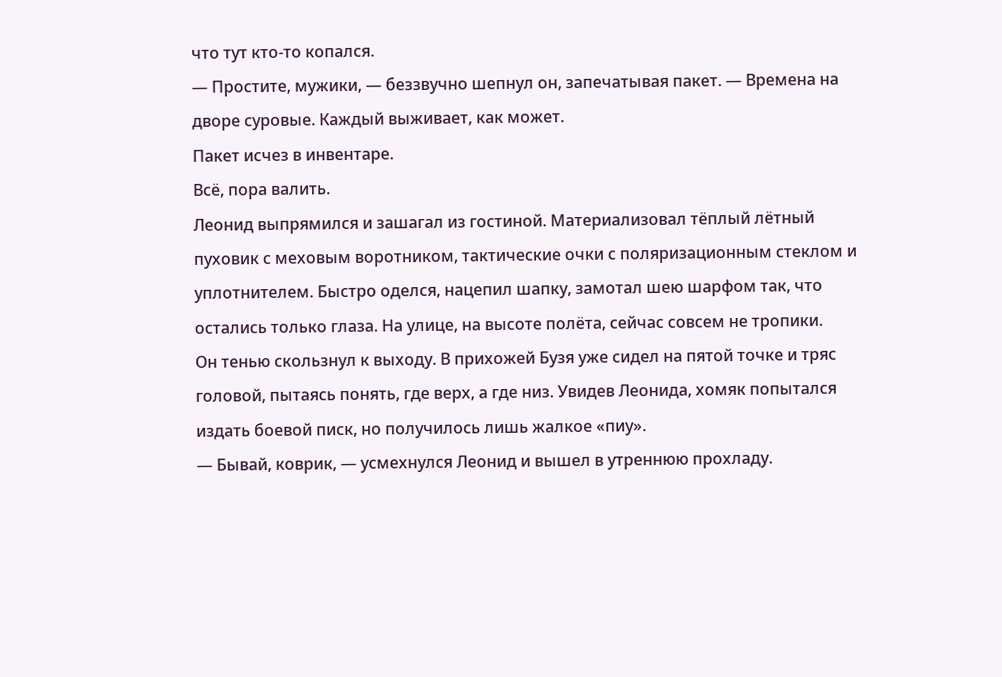что тут кто-то копался.
— Простите, мужики, — беззвучно шепнул он, запечатывая пакет. — Времена на дворе суровые. Каждый выживает, как может.
Пакет исчез в инвентаре.
Всё, пора валить.
Леонид выпрямился и зашагал из гостиной. Материализовал тёплый лётный пуховик с меховым воротником, тактические очки с поляризационным стеклом и уплотнителем. Быстро оделся, нацепил шапку, замотал шею шарфом так, что остались только глаза. На улице, на высоте полёта, сейчас совсем не тропики.
Он тенью скользнул к выходу. В прихожей Бузя уже сидел на пятой точке и тряс головой, пытаясь понять, где верх, а где низ. Увидев Леонида, хомяк попытался издать боевой писк, но получилось лишь жалкое «пиу».
— Бывай, коврик, — усмехнулся Леонид и вышел в утреннюю прохладу.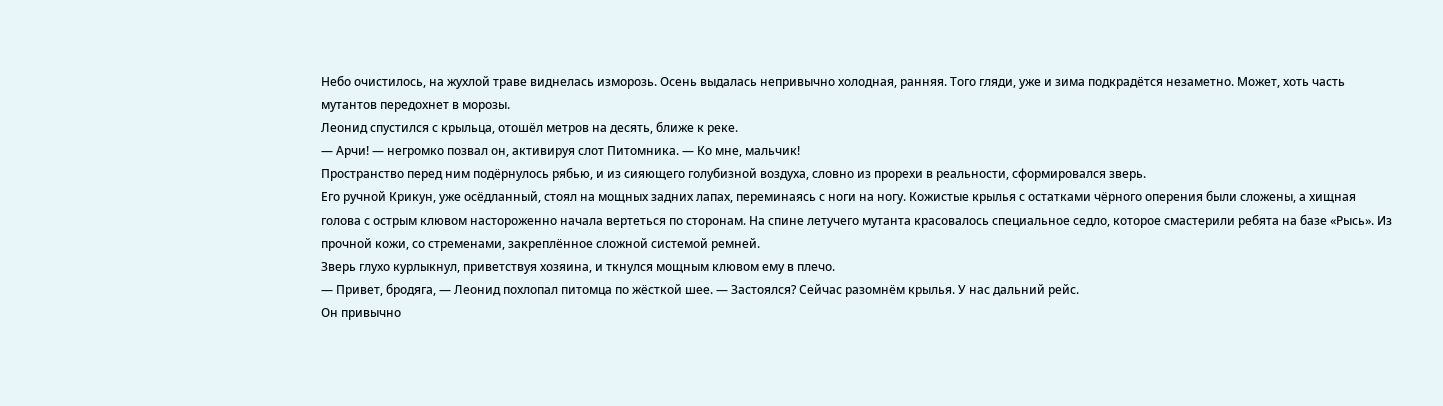Небо очистилось, на жухлой траве виднелась изморозь. Осень выдалась непривычно холодная, ранняя. Того гляди, уже и зима подкрадётся незаметно. Может, хоть часть мутантов передохнет в морозы.
Леонид спустился с крыльца, отошёл метров на десять, ближе к реке.
— Арчи! — негромко позвал он, активируя слот Питомника. — Ко мне, мальчик!
Пространство перед ним подёрнулось рябью, и из сияющего голубизной воздуха, словно из прорехи в реальности, сформировался зверь.
Его ручной Крикун, уже осёдланный, стоял на мощных задних лапах, переминаясь с ноги на ногу. Кожистые крылья с остатками чёрного оперения были сложены, а хищная голова с острым клювом настороженно начала вертеться по сторонам. На спине летучего мутанта красовалось специальное седло, которое смастерили ребята на базе «Рысь». Из прочной кожи, со стременами, закреплённое сложной системой ремней.
Зверь глухо курлыкнул, приветствуя хозяина, и ткнулся мощным клювом ему в плечо.
— Привет, бродяга, — Леонид похлопал питомца по жёсткой шее. — Застоялся? Сейчас разомнём крылья. У нас дальний рейс.
Он привычно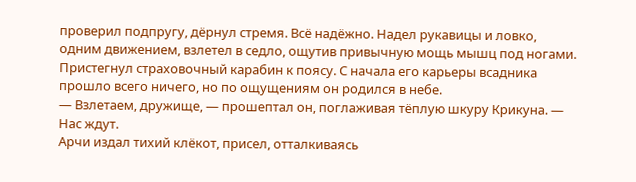проверил подпругу, дёрнул стремя. Всё надёжно. Надел рукавицы и ловко, одним движением, взлетел в седло, ощутив привычную мощь мышц под ногами. Пристегнул страховочный карабин к поясу. С начала его карьеры всадника прошло всего ничего, но по ощущениям он родился в небе.
— Взлетаем, дружище, — прошептал он, поглаживая тёплую шкуру Крикуна. — Нас ждут.
Арчи издал тихий клёкот, присел, отталкиваясь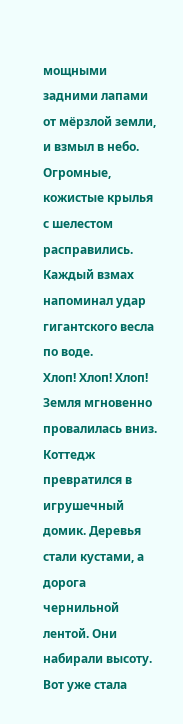мощными задними лапами от мёрзлой земли, и взмыл в небо. Огромные, кожистые крылья с шелестом расправились. Каждый взмах напоминал удар гигантского весла по воде.
Хлоп! Хлоп! Хлоп!
Земля мгновенно провалилась вниз. Коттедж превратился в игрушечный домик. Деревья стали кустами, а дорога чернильной лентой. Они набирали высоту. Вот уже стала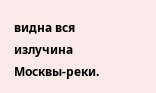видна вся излучина Москвы-реки.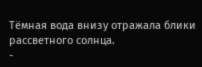Тёмная вода внизу отражала блики рассветного солнца.
-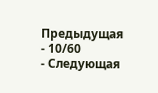Предыдущая
- 10/60
- Следующая